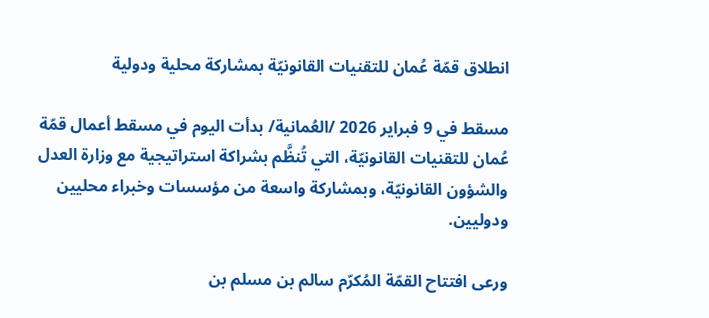انطلاق قمّة عُمان للتقنيات القانونيّة بمشاركة محلية ودولية

مسقط في 9 فبراير 2026 /العُمانية/ بدأت اليوم في مسقط أعمال قمّة عُمان للتقنيات القانونيّة، التي تُنظَّم بشراكة استراتيجية مع وزارة العدل والشؤون القانونيّة، وبمشاركة واسعة من مؤسسات وخبراء محليين ودوليين.

ورعى افتتاح القمّة المُكرّم سالم بن مسلم بن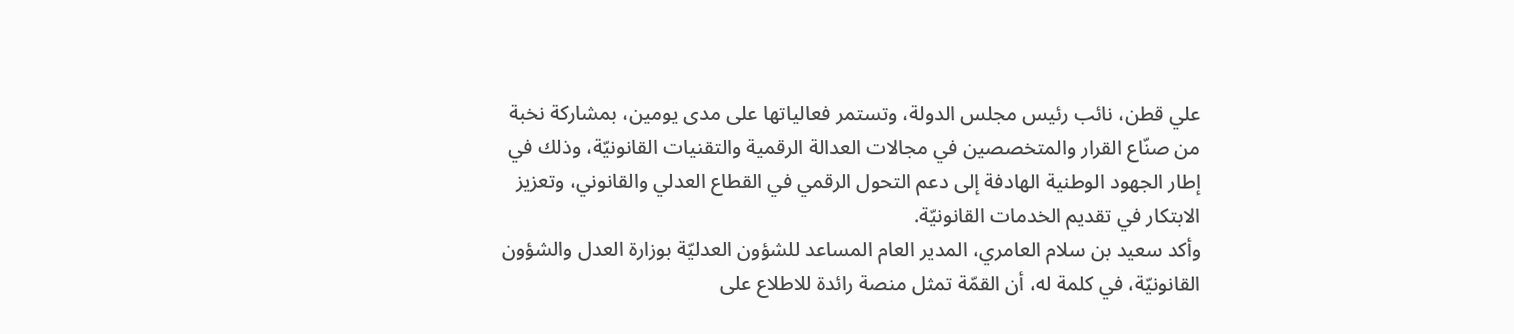علي قطن، نائب رئيس مجلس الدولة، وتستمر فعالياتها على مدى يومين، بمشاركة نخبة من صنّاع القرار والمتخصصين في مجالات العدالة الرقمية والتقنيات القانونيّة، وذلك في إطار الجهود الوطنية الهادفة إلى دعم التحول الرقمي في القطاع العدلي والقانوني، وتعزيز الابتكار في تقديم الخدمات القانونيّة.
وأكد سعيد بن سلام العامري، المدير العام المساعد للشؤون العدليّة بوزارة العدل والشؤون القانونيّة، في كلمة له، أن القمّة تمثل منصة رائدة للاطلاع على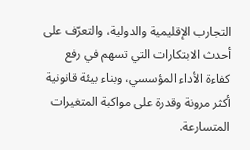التجارب الإقليمية والدولية، والتعرّف على أحدث الابتكارات التي تسهم في رفع كفاءة الأداء المؤسسي، وبناء بيئة قانونية أكثر مرونة وقدرة على مواكبة المتغيرات المتسارعة.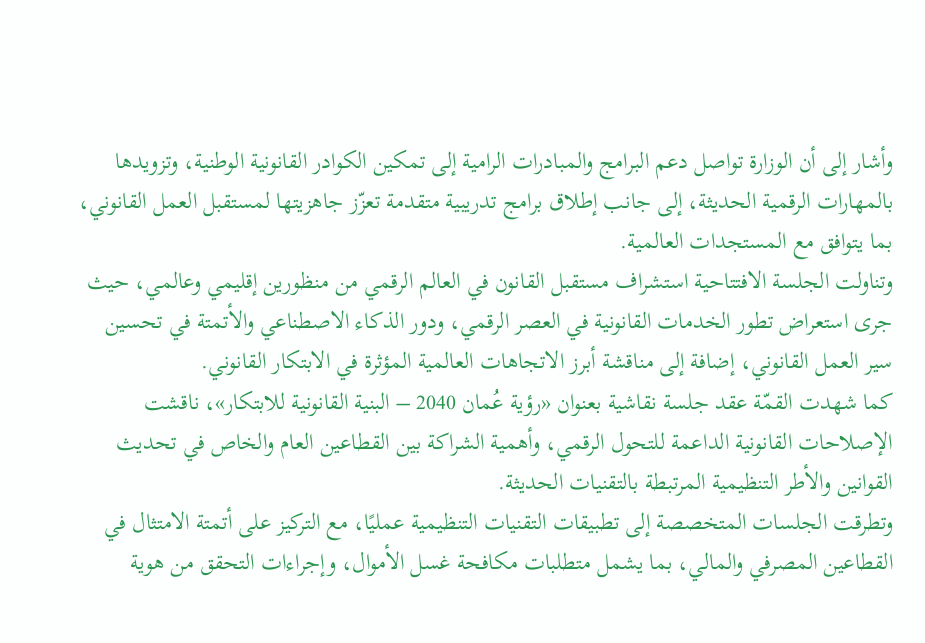وأشار إلى أن الوزارة تواصل دعم البرامج والمبادرات الرامية إلى تمكين الكوادر القانونية الوطنية، وتزويدها بالمهارات الرقمية الحديثة، إلى جانب إطلاق برامج تدريبية متقدمة تعزّز جاهزيتها لمستقبل العمل القانوني، بما يتوافق مع المستجدات العالمية.
وتناولت الجلسة الافتتاحية استشراف مستقبل القانون في العالم الرقمي من منظورين إقليمي وعالمي، حيث جرى استعراض تطور الخدمات القانونية في العصر الرقمي، ودور الذكاء الاصطناعي والأتمتة في تحسين سير العمل القانوني، إضافة إلى مناقشة أبرز الاتجاهات العالمية المؤثرة في الابتكار القانوني.
كما شهدت القمّة عقد جلسة نقاشية بعنوان «رؤية عُمان 2040 – البنية القانونية للابتكار»، ناقشت الإصلاحات القانونية الداعمة للتحول الرقمي، وأهمية الشراكة بين القطاعين العام والخاص في تحديث القوانين والأطر التنظيمية المرتبطة بالتقنيات الحديثة.
وتطرقت الجلسات المتخصصة إلى تطبيقات التقنيات التنظيمية عمليًا، مع التركيز على أتمتة الامتثال في القطاعين المصرفي والمالي، بما يشمل متطلبات مكافحة غسل الأموال، وإجراءات التحقق من هوية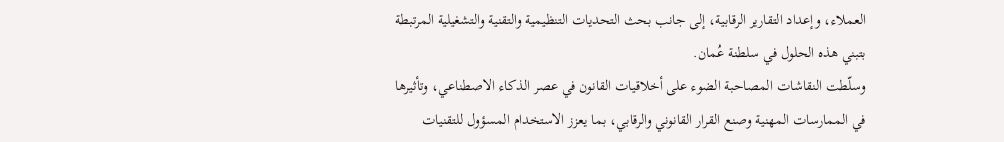العملاء، وإعداد التقارير الرقابية، إلى جانب بحث التحديات التنظيمية والتقنية والتشغيلية المرتبطة بتبني هذه الحلول في سلطنة عُمان.
وسلّطت النقاشات المصاحبة الضوء على أخلاقيات القانون في عصر الذكاء الاصطناعي، وتأثيرها في الممارسات المهنية وصنع القرار القانوني والرقابي، بما يعزز الاستخدام المسؤول للتقنيات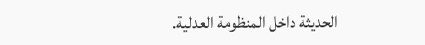الحديثة داخل المنظومة العدلية.